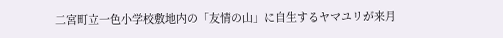二宮町立一色小学校敷地内の「友情の山」に自生するヤマユリが来月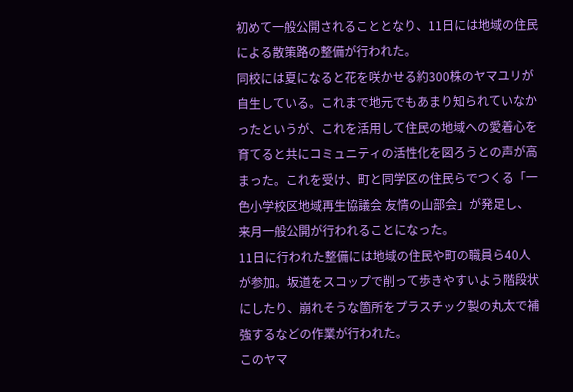初めて一般公開されることとなり、11日には地域の住民による散策路の整備が行われた。
同校には夏になると花を咲かせる約300株のヤマユリが自生している。これまで地元でもあまり知られていなかったというが、これを活用して住民の地域への愛着心を育てると共にコミュニティの活性化を図ろうとの声が高まった。これを受け、町と同学区の住民らでつくる「一色小学校区地域再生協議会 友情の山部会」が発足し、来月一般公開が行われることになった。
11日に行われた整備には地域の住民や町の職員ら40人が参加。坂道をスコップで削って歩きやすいよう階段状にしたり、崩れそうな箇所をプラスチック製の丸太で補強するなどの作業が行われた。
このヤマ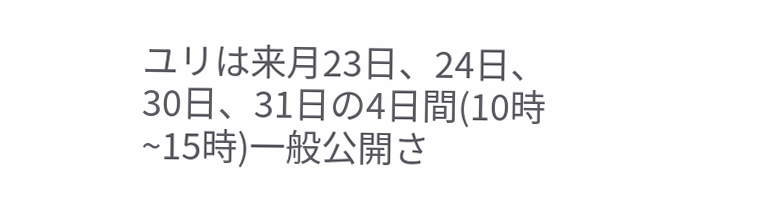ユリは来月23日、24日、30日、31日の4日間(10時~15時)一般公開さ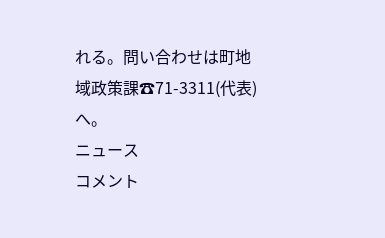れる。問い合わせは町地域政策課☎71-3311(代表)へ。
ニュース
コメント